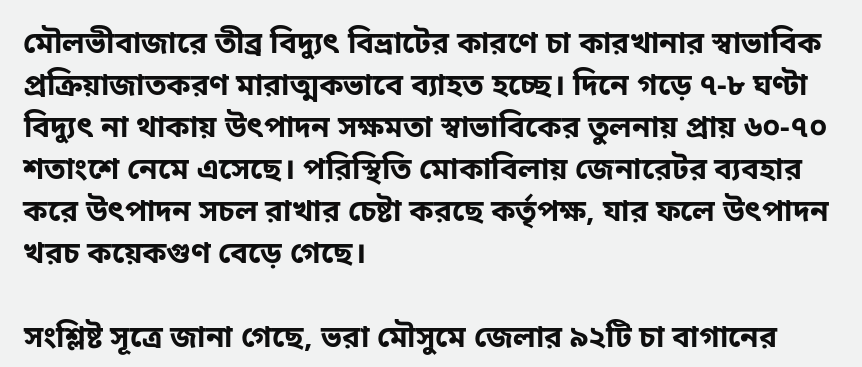মৌলভীবাজারে তীব্র বিদ্যুৎ বিভ্রাটের কারণে চা কারখানার স্বাভাবিক প্রক্রিয়াজাতকরণ মারাত্মকভাবে ব্যাহত হচ্ছে। দিনে গড়ে ৭-৮ ঘণ্টা বিদ্যুৎ না থাকায় উৎপাদন সক্ষমতা স্বাভাবিকের তুলনায় প্রায় ৬০-৭০ শতাংশে নেমে এসেছে। পরিস্থিতি মোকাবিলায় জেনারেটর ব্যবহার করে উৎপাদন সচল রাখার চেষ্টা করছে কর্তৃপক্ষ, যার ফলে উৎপাদন খরচ কয়েকগুণ বেড়ে গেছে।

সংশ্লিষ্ট সূত্রে জানা গেছে, ভরা মৌসুমে জেলার ৯২টি চা বাগানের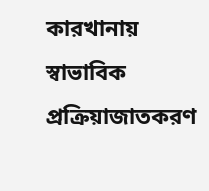কারখানায় স্বাভাবিক প্রক্রিয়াজাতকরণ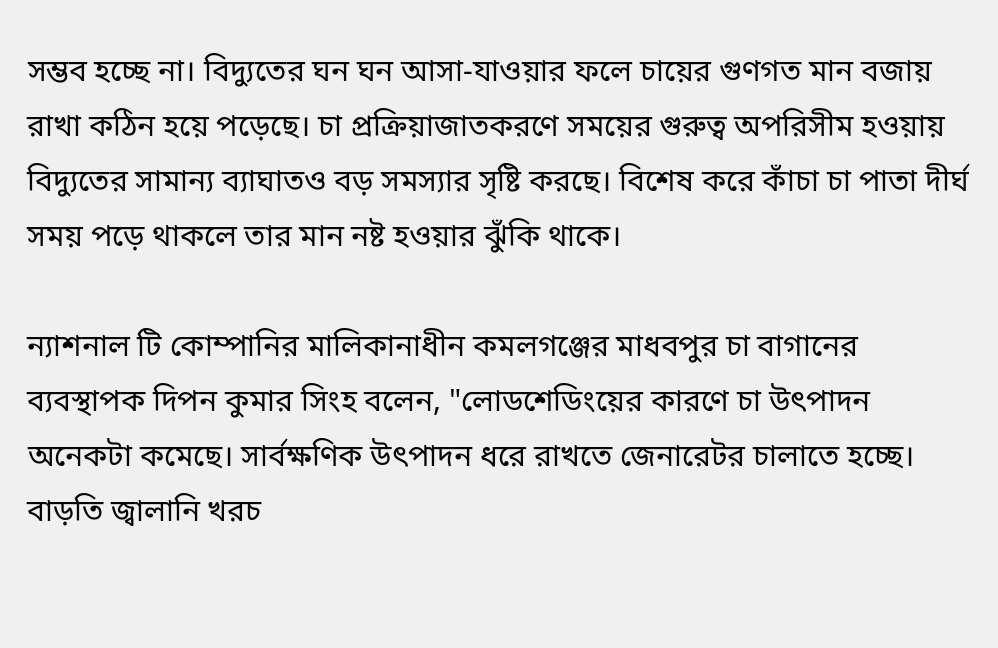সম্ভব হচ্ছে না। বিদ্যুতের ঘন ঘন আসা-যাওয়ার ফলে চায়ের গুণগত মান বজায় রাখা কঠিন হয়ে পড়েছে। চা প্রক্রিয়াজাতকরণে সময়ের গুরুত্ব অপরিসীম হওয়ায় বিদ্যুতের সামান্য ব্যাঘাতও বড় সমস্যার সৃষ্টি করছে। বিশেষ করে কাঁচা চা পাতা দীর্ঘ সময় পড়ে থাকলে তার মান নষ্ট হওয়ার ঝুঁকি থাকে।

ন্যাশনাল টি কোম্পানির মালিকানাধীন কমলগঞ্জের মাধবপুর চা বাগানের ব্যবস্থাপক দিপন কুমার সিংহ বলেন, "লোডশেডিংয়ের কারণে চা উৎপাদন অনেকটা কমেছে। সার্বক্ষণিক উৎপাদন ধরে রাখতে জেনারেটর চালাতে হচ্ছে। বাড়তি জ্বালানি খরচ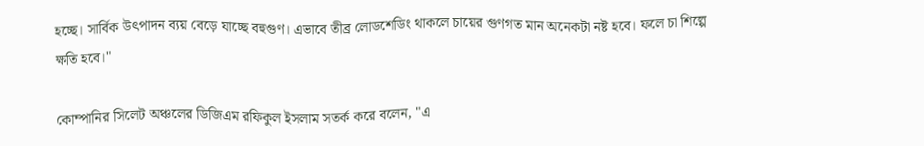হচ্ছে। সার্বিক উৎপাদন ব্যয় বেড়ে যাচ্ছে বহুগুণ। এভাবে তীব্র লোডশেডিং থাকলে চায়ের গুণগত মান অনেকটা নষ্ট হবে। ফলে চা শিল্পে ক্ষতি হবে।"

কোম্পানির সিলেট অঞ্চলের ডিজিএম রফিকুল ইসলাম সতর্ক করে বলেন, "এ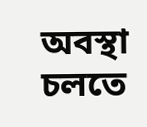অবস্থা চলতে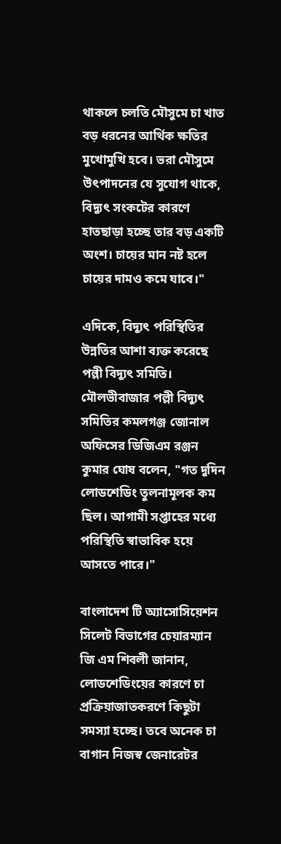থাকলে চলতি মৌসুমে চা খাত বড় ধরনের আর্থিক ক্ষতির মুখোমুখি হবে। ভরা মৌসুমে উৎপাদনের যে সুযোগ থাকে, বিদ্যুৎ সংকটের কারণে হাতছাড়া হচ্ছে তার বড় একটি অংশ। চায়ের মান নষ্ট হলে চায়ের দামও কমে যাবে।"

এদিকে, বিদ্যুৎ পরিস্থিতির উন্নতির আশা ব্যক্ত করেছে পল্লী বিদ্যুৎ সমিতি। মৌলভীবাজার পল্লী বিদ্যুৎ সমিতির কমলগঞ্জ জোনাল অফিসের ডিজিএম রঞ্জন কুমার ঘোষ বলেন, "গত দুদিন লোডশেডিং তুলনামূলক কম ছিল। আগামী সপ্তাহের মধ্যে পরিস্থিতি স্বাভাবিক হয়ে আসতে পারে।"

বাংলাদেশ টি অ্যাসোসিয়েশন সিলেট বিভাগের চেয়ারম্যান জি এম শিবলী জানান, লোডশেডিংয়ের কারণে চা প্রক্রিয়াজাতকরণে কিছুটা সমস্যা হচ্ছে। তবে অনেক চা বাগান নিজস্ব জেনারেটর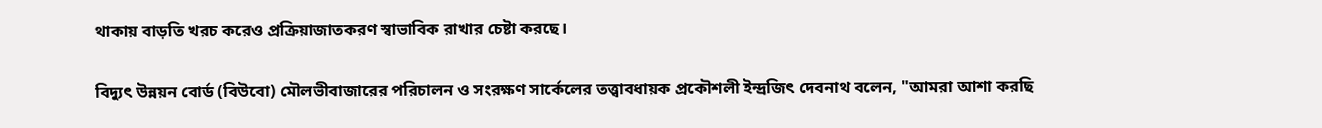থাকায় বাড়তি খরচ করেও প্রক্রিয়াজাতকরণ স্বাভাবিক রাখার চেষ্টা করছে।

বিদ্যুৎ উন্নয়ন বোর্ড (বিউবো) মৌলভীবাজারের পরিচালন ও সংরক্ষণ সার্কেলের তত্ত্বাবধায়ক প্রকৌশলী ইন্দ্রজিৎ দেবনাথ বলেন, "আমরা আশা করছি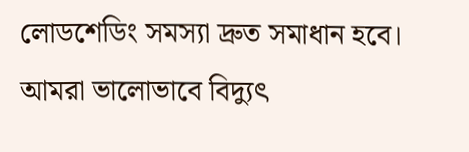লোডশেডিং সমস্যা দ্রুত সমাধান হবে। আমরা ভালোভাবে বিদ্যুৎ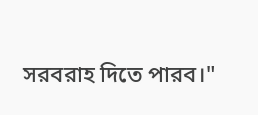সরবরাহ দিতে পারব।"